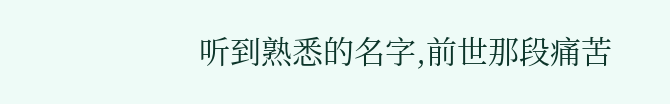听到熟悉的名字,前世那段痛苦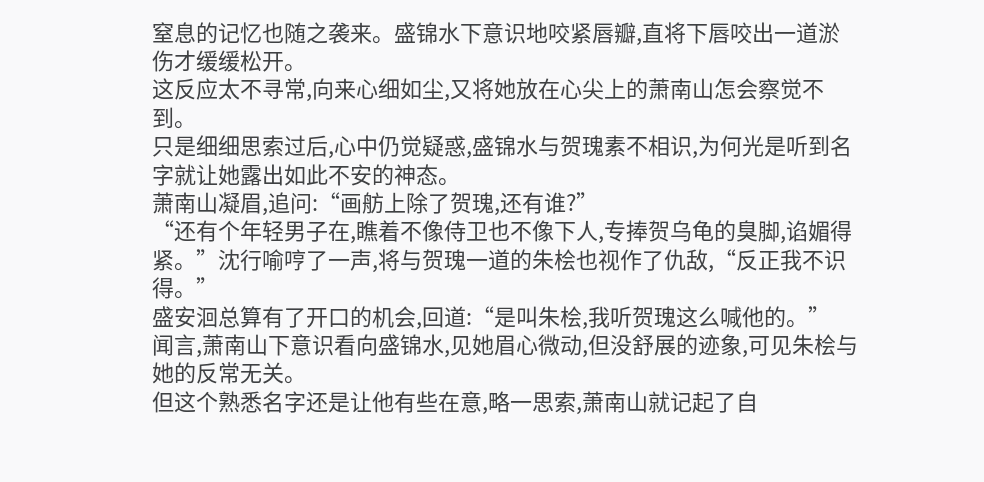窒息的记忆也随之袭来。盛锦水下意识地咬紧唇瓣,直将下唇咬出一道淤伤才缓缓松开。
这反应太不寻常,向来心细如尘,又将她放在心尖上的萧南山怎会察觉不到。
只是细细思索过后,心中仍觉疑惑,盛锦水与贺瑰素不相识,为何光是听到名字就让她露出如此不安的神态。
萧南山凝眉,追问:“画舫上除了贺瑰,还有谁?”
“还有个年轻男子在,瞧着不像侍卫也不像下人,专捧贺乌龟的臭脚,谄媚得紧。”沈行喻哼了一声,将与贺瑰一道的朱桧也视作了仇敌,“反正我不识得。”
盛安洄总算有了开口的机会,回道:“是叫朱桧,我听贺瑰这么喊他的。”
闻言,萧南山下意识看向盛锦水,见她眉心微动,但没舒展的迹象,可见朱桧与她的反常无关。
但这个熟悉名字还是让他有些在意,略一思索,萧南山就记起了自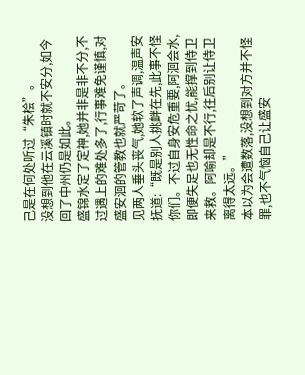己是在何处听过“朱桧”。
没想到他在云溪镇时就不安分,如今回了中州仍是如此。
盛锦水定了定神,她并非是非不分,不过遇上的难处多了,行事难免谨慎,对盛安洄的管教也就严苛了。
见两人垂头丧气,她软了声调,温声安抚道:“既是别人挑衅在先,此事不怪你们。不过自身安危重要,阿洄会水,即便失足也无性命之忧,能撑到侍卫来救。阿喻却是不行,往后别让侍卫离得太远。”
本以为会遭数落,没想到对方并不怪罪,也不气恼自己让盛安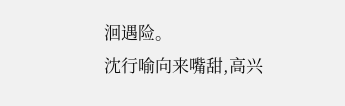洄遇险。
沈行喻向来嘴甜,高兴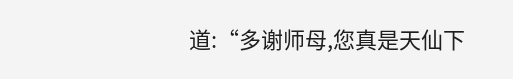道:“多谢师母,您真是天仙下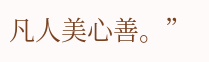凡人美心善。”